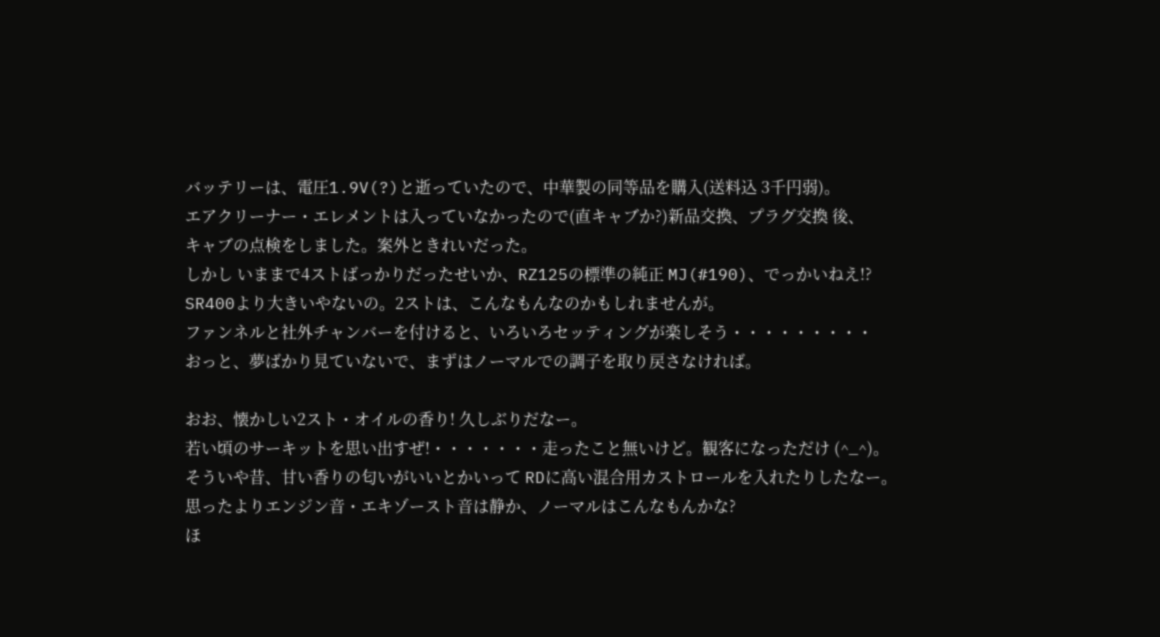バッテリーは、電圧1.9V(?)と逝っていたので、中華製の同等品を購入(送料込 3千円弱)。
エアクリーナー・エレメントは入っていなかったので(直キャブか?)新品交換、プラグ交換 後、
キャブの点検をしました。案外ときれいだった。
しかし いままで4ストばっかりだったせいか、RZ125の標準の純正 MJ(#190)、でっかいねえ!?
SR400より大きいやないの。2ストは、こんなもんなのかもしれませんが。
ファンネルと社外チャンバーを付けると、いろいろセッティングが楽しそう・・・・・・・・・
おっと、夢ばかり見ていないで、まずはノーマルでの調子を取り戻さなければ。

おお、懐かしい2スト・オイルの香り! 久しぶりだなー。
若い頃のサーキットを思い出すぜ!・・・・・・・走ったこと無いけど。観客になっただけ (^_^)。
そういや昔、甘い香りの匂いがいいとかいって RDに高い混合用カストロールを入れたりしたなー。
思ったよりエンジン音・エキゾースト音は静か、ノーマルはこんなもんかな?
ほ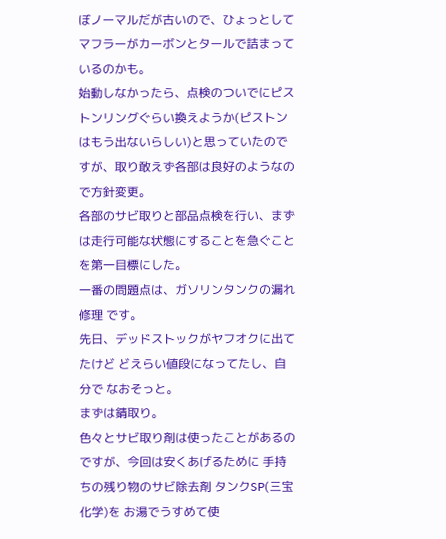ぼノーマルだが古いので、ひょっとしてマフラーがカーボンとタールで詰まっているのかも。
始動しなかったら、点検のついでにピストンリングぐらい換えようか(ピストンはもう出ないらしい)と思っていたのですが、取り敢えず各部は良好のようなので方針変更。
各部のサビ取りと部品点検を行い、まずは走行可能な状態にすることを急ぐことを第一目標にした。
一番の問題点は、ガソリンタンクの漏れ修理 です。
先日、デッドストックがヤフオクに出てたけど どえらい値段になってたし、自分で なおそっと。
まずは錆取り。
色々とサビ取り剤は使ったことがあるのですが、今回は安くあげるために 手持ちの残り物のサビ除去剤 タンクSP(三宝化学)を お湯でうすめて使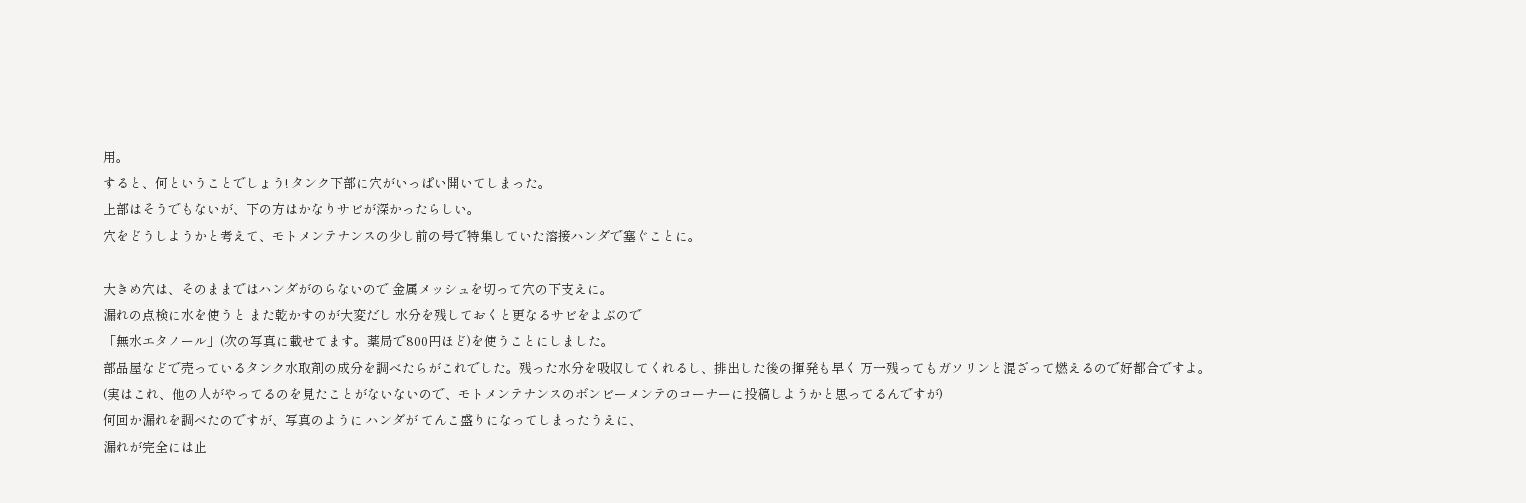用。
すると、何ということでしょう! タンク下部に穴がいっぱい開いてしまった。
上部はそうでもないが、下の方はかなりサビが深かったらしい。
穴をどうしようかと考えて、モトメンテナンスの少し前の号で特集していた溶接ハンダで塞ぐことに。

大きめ穴は、そのままではハンダがのらないので 金属メッシュを切って穴の下支えに。
漏れの点検に水を使うと また乾かすのが大変だし 水分を残しておくと更なるサビをよぶので
「無水エタノール」(次の写真に載せてます。薬局で800円ほど)を使うことにしました。
部品屋などで売っているタンク水取剤の成分を調べたらがこれでした。残った水分を吸収してくれるし、排出した後の揮発も早く 万一残ってもガソリンと混ざって燃えるので好都合ですよ。
(実はこれ、他の人がやってるのを見たことがないないので、モトメンテナンスのボンビーメンテのコーナーに投稿しようかと思ってるんですが)
何回か漏れを調べたのですが、写真のように ハンダが てんこ盛りになってしまったうえに、
漏れが完全には止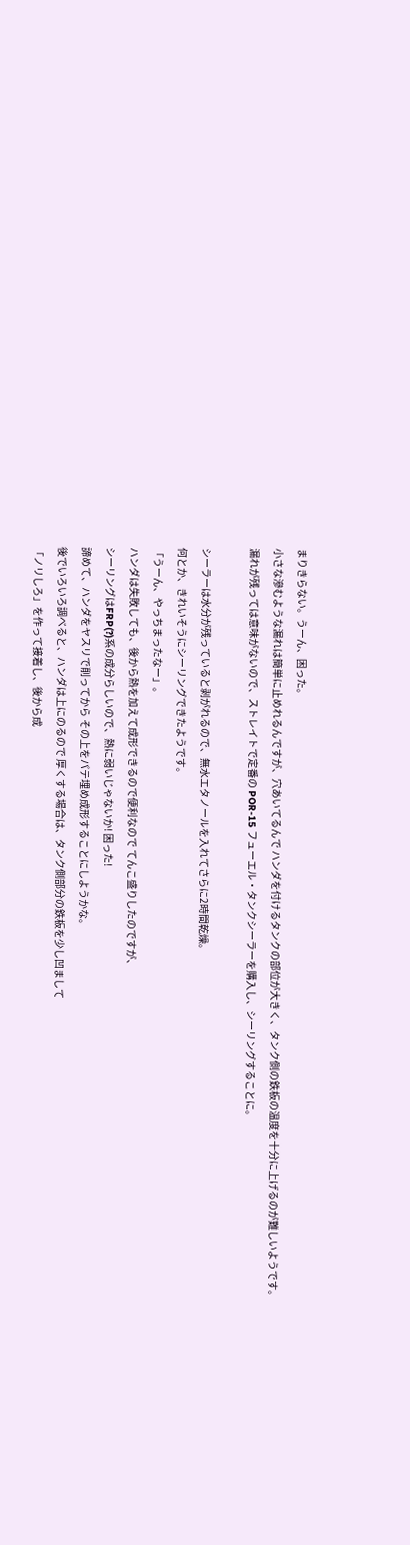まりきらない。うーん、困った。
小さな滲むような漏れは簡単に止めれるんですが、穴あいてるんで ハンダを付けるタンクの部位が大きく、タンク側の鉄板の温度を十分に上げるのが難しいようです。
漏れが残っては意味がないので、ストレイトで定番の POR-15 フューエル・タンクシーラーを購入し、シーリングすることに。

シーラーは水分が残っていると剥がれるので、無水エタノールを入れてさらに2時間乾燥。
何とか、きれいそうにシーリングできたようです。
「うーん、やっちまったなー」。
ハンダは失敗しても、後から熱を加えて成形できるので便利なので てんこ盛りしたのですが、
シーリングはFRP(?)系の成分らしいので、熱に弱いじゃないか! 困った!
諦めて、ハンダをヤスリで削ってから その上をパテ埋め成形することにしようかな。
後でいろいろ調べると、ハンダは上にのるので 厚くする場合は、タンク側部分の鉄板を少し凹まして
「ノリしろ」を作って接着し、後から成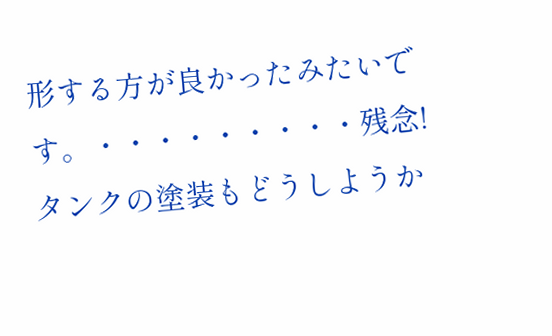形する方が良かったみたいです。・・・・・・・・・残念!
タンクの塗装もどうしようか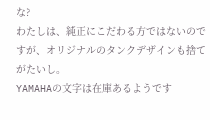な?
わたしは、純正にこだわる方ではないのですが、オリジナルのタンクデザインも捨てがたいし。
YAMAHAの文字は在庫あるようです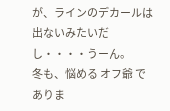が、ラインのデカールは出ないみたいだし・・・・うーん。
冬も、悩める オフ爺 でありま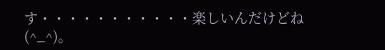す・・・・・・・・・・・楽しいんだけどね (^_^)。